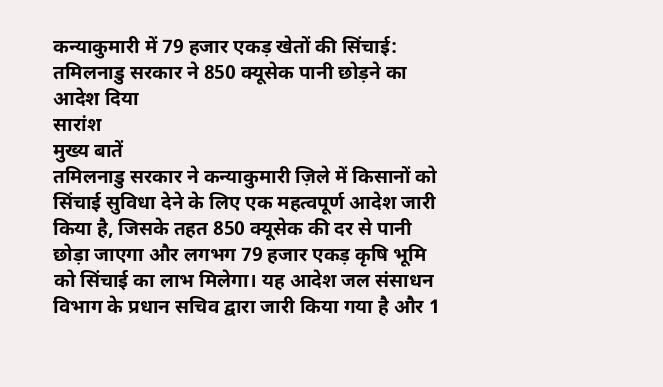कन्याकुमारी में 79 हजार एकड़ खेतों की सिंचाई: तमिलनाडु सरकार ने 850 क्यूसेक पानी छोड़ने का आदेश दिया
सारांश
मुख्य बातें
तमिलनाडु सरकार ने कन्याकुमारी ज़िले में किसानों को सिंचाई सुविधा देने के लिए एक महत्वपूर्ण आदेश जारी किया है, जिसके तहत 850 क्यूसेक की दर से पानी छोड़ा जाएगा और लगभग 79 हजार एकड़ कृषि भूमि को सिंचाई का लाभ मिलेगा। यह आदेश जल संसाधन विभाग के प्रधान सचिव द्वारा जारी किया गया है और 1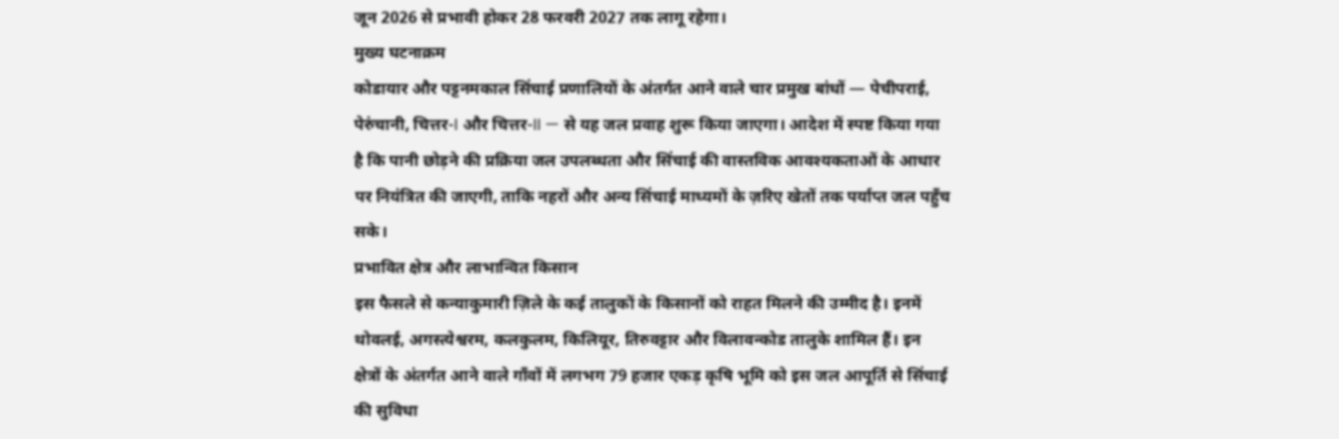जून 2026 से प्रभावी होकर 28 फरवरी 2027 तक लागू रहेगा।
मुख्य घटनाक्रम
कोडायार और पट्टनमकाल सिंचाई प्रणालियों के अंतर्गत आने वाले चार प्रमुख बांधों — पेचीपराई, पेरुंचानी, चित्तर-I और चित्तर-II — से यह जल प्रवाह शुरू किया जाएगा। आदेश में स्पष्ट किया गया है कि पानी छोड़ने की प्रक्रिया जल उपलब्धता और सिंचाई की वास्तविक आवश्यकताओं के आधार पर नियंत्रित की जाएगी, ताकि नहरों और अन्य सिंचाई माध्यमों के ज़रिए खेतों तक पर्याप्त जल पहुँच सके।
प्रभावित क्षेत्र और लाभान्वित किसान
इस फैसले से कन्याकुमारी ज़िले के कई तालुकों के किसानों को राहत मिलने की उम्मीद है। इनमें थोवलई, अगस्त्येश्वरम, कलकुलम, किलियूर, तिरुवट्टार और विलावन्कोड तालुके शामिल हैं। इन क्षेत्रों के अंतर्गत आने वाले गाँवों में लगभग 79 हजार एकड़ कृषि भूमि को इस जल आपूर्ति से सिंचाई की सुविधा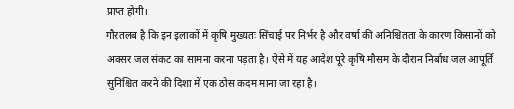प्राप्त होगी।
गौरतलब है कि इन इलाकों में कृषि मुख्यतः सिंचाई पर निर्भर है और वर्षा की अनिश्चितता के कारण किसानों को अक्सर जल संकट का सामना करना पड़ता है। ऐसे में यह आदेश पूरे कृषि मौसम के दौरान निर्बाध जल आपूर्ति सुनिश्चित करने की दिशा में एक ठोस कदम माना जा रहा है।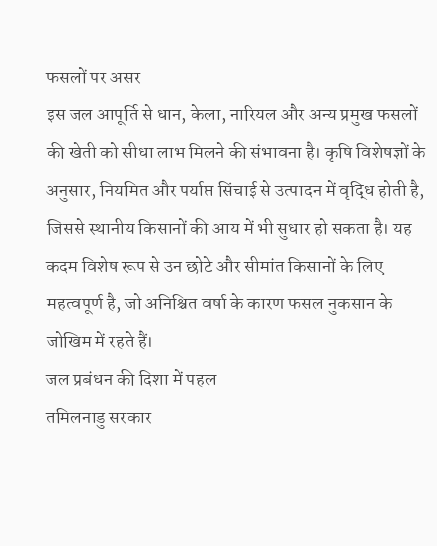फसलों पर असर
इस जल आपूर्ति से धान, केला, नारियल और अन्य प्रमुख फसलों की खेती को सीधा लाभ मिलने की संभावना है। कृषि विशेषज्ञों के अनुसार, नियमित और पर्याप्त सिंचाई से उत्पादन में वृद्धि होती है, जिससे स्थानीय किसानों की आय में भी सुधार हो सकता है। यह कदम विशेष रूप से उन छोटे और सीमांत किसानों के लिए महत्वपूर्ण है, जो अनिश्चित वर्षा के कारण फसल नुकसान के जोखिम में रहते हैं।
जल प्रबंधन की दिशा में पहल
तमिलनाडु सरकार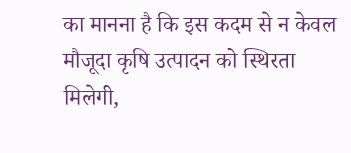का मानना है कि इस कदम से न केवल मौजूदा कृषि उत्पादन को स्थिरता मिलेगी,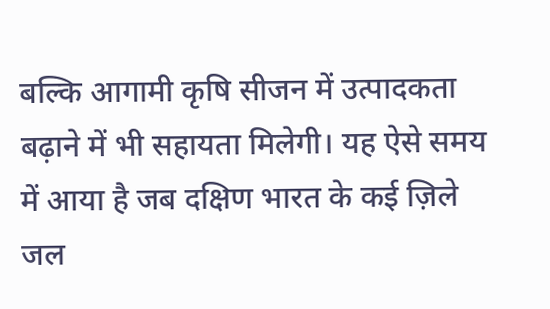बल्कि आगामी कृषि सीजन में उत्पादकता बढ़ाने में भी सहायता मिलेगी। यह ऐसे समय में आया है जब दक्षिण भारत के कई ज़िले जल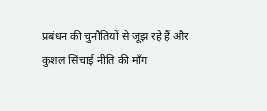प्रबंधन की चुनौतियों से जूझ रहे हैं और कुशल सिंचाई नीति की माँग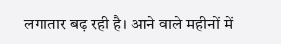लगातार बढ़ रही है। आने वाले महीनों में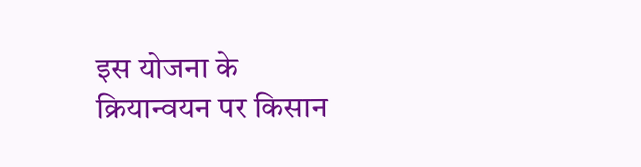इस योजना के क्रियान्वयन पर किसान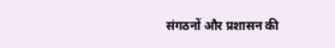संगठनों और प्रशासन की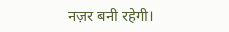नज़र बनी रहेगी।